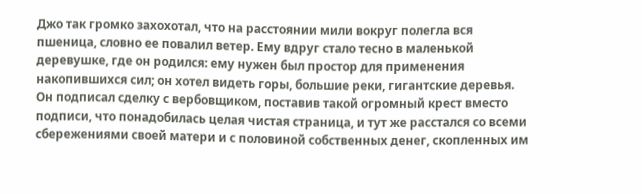Джо так громко захохотал, что на расстоянии мили вокруг полегла вся пшеница, словно ее повалил ветер. Ему вдруг стало тесно в маленькой деревушке, где он родился: ему нужен был простор для применения накопившихся сил; он хотел видеть горы, большие реки, гигантские деревья. Он подписал сделку с вербовщиком, поставив такой огромный крест вместо подписи, что понадобилась целая чистая страница, и тут же расстался со всеми сбережениями своей матери и с половиной собственных денег, скопленных им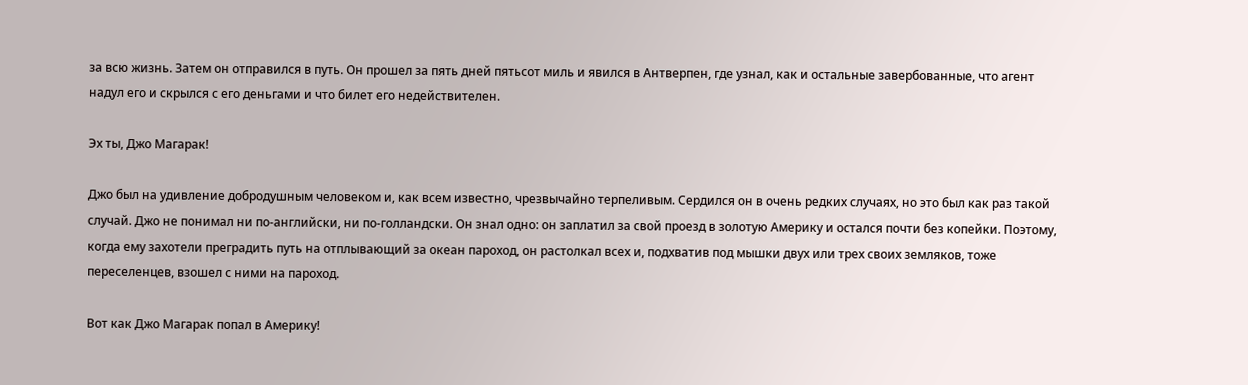за всю жизнь. Затем он отправился в путь. Он прошел за пять дней пятьсот миль и явился в Антверпен, где узнал, как и остальные завербованные, что агент надул его и скрылся с его деньгами и что билет его недействителен.

Эх ты, Джо Магарак!

Джо был на удивление добродушным человеком и, как всем известно, чрезвычайно терпеливым. Сердился он в очень редких случаях, но это был как раз такой случай. Джо не понимал ни по-английски, ни по-голландски. Он знал одно: он заплатил за свой проезд в золотую Америку и остался почти без копейки. Поэтому, когда ему захотели преградить путь на отплывающий за океан пароход, он растолкал всех и, подхватив под мышки двух или трех своих земляков, тоже переселенцев, взошел с ними на пароход.

Вот как Джо Магарак попал в Америку!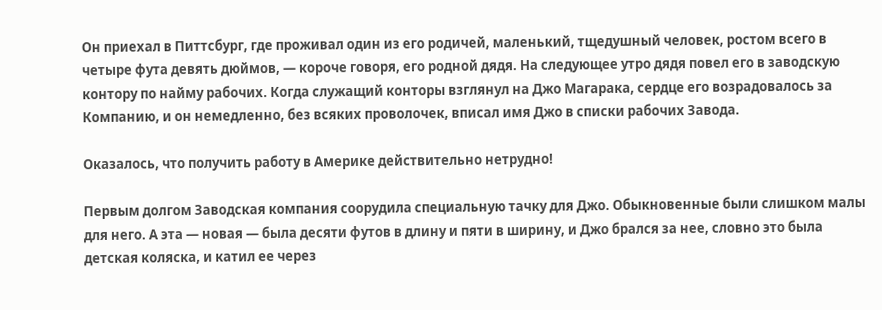Он приехал в Питтсбург, где проживал один из его родичей, маленький, тщедушный человек, ростом всего в четыре фута девять дюймов, — короче говоря, его родной дядя. На следующее утро дядя повел его в заводскую контору по найму рабочих. Когда служащий конторы взглянул на Джо Магарака, сердце его возрадовалось за Компанию, и он немедленно, без всяких проволочек, вписал имя Джо в списки рабочих Завода.

Оказалось, что получить работу в Америке действительно нетрудно!

Первым долгом Заводская компания соорудила специальную тачку для Джо. Обыкновенные были слишком малы для него. А эта — новая — была десяти футов в длину и пяти в ширину, и Джо брался за нее, словно это была детская коляска, и катил ее через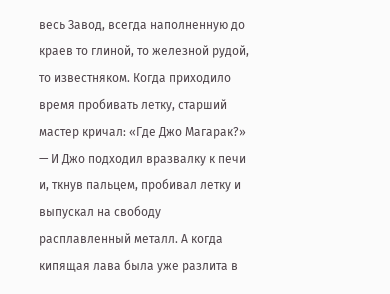весь Завод, всегда наполненную до краев то глиной, то железной рудой, то известняком. Когда приходило время пробивать летку, старший мастер кричал: «Где Джо Магарак?» — И Джо подходил вразвалку к печи и, ткнув пальцем, пробивал летку и выпускал на свободу расплавленный металл. А когда кипящая лава была уже разлита в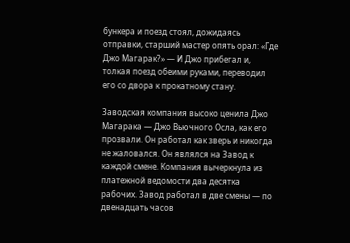бункера и поезд стоял, дожидаясь отправки, старший мастер опять орал: «Где Джо Магарак?» — И Джо прибегал и, толкая поезд обеими руками, переводил его со двора к прокатному стану.

Заводская компания высоко ценила Джо Магарака — Джо Вьючного Осла, как его прозвали. Он работал как зверь и никогда не жаловался. Он являлся на Завод к каждой смене. Компания вычеркнула из платежной ведомости два десятка рабочих. Завод работал в две смены — по двенадцать часов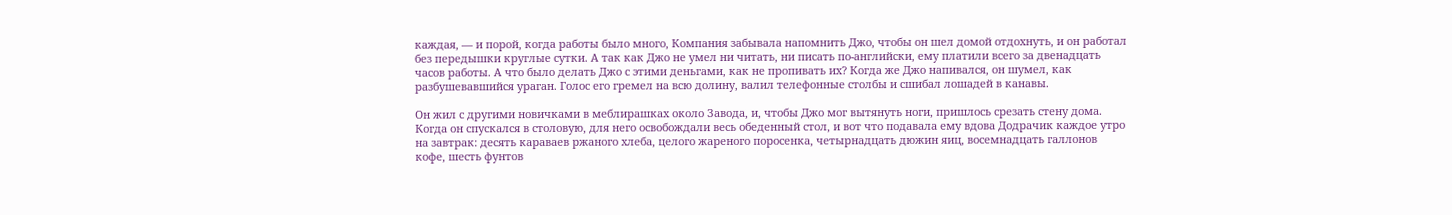каждая, — и порой, когда работы было много, Компания забывала напомнить Джо, чтобы он шел домой отдохнуть, и он работал без передышки круглые сутки. А так как Джо не умел ни читать, ни писать по-английски, ему платили всего за двенадцать часов работы. А что было делать Джо с этими деньгами, как не пропивать их? Когда же Джо напивался, он шумел, как разбушевавшийся ураган. Голос его гремел на всю долину, валил телефонные столбы и сшибал лошадей в канавы.

Он жил с другими новичками в меблирашках около Завода, и, чтобы Джо мог вытянуть ноги, пришлось срезать стену дома. Когда он спускался в столовую, для него освобождали весь обеденный стол, и вот что подавала ему вдова Додрачик каждое утро на завтрак: десять караваев ржаного хлеба, целого жареного поросенка, четырнадцать дюжин яиц, восемнадцать галлонов кофе, шесть фунтов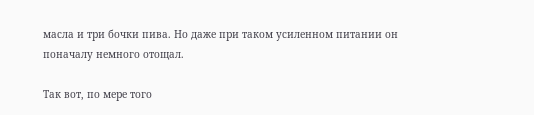масла и три бочки пива. Но даже при таком усиленном питании он поначалу немного отощал.

Так вот, по мере того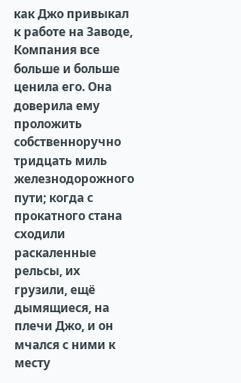как Джо привыкал к работе на Заводе, Компания все больше и больше ценила его. Она доверила ему проложить собственноручно тридцать миль железнодорожного пути; когда с прокатного стана сходили раскаленные рельсы, их грузили, ещё дымящиеся, на плечи Джо, и он мчался с ними к месту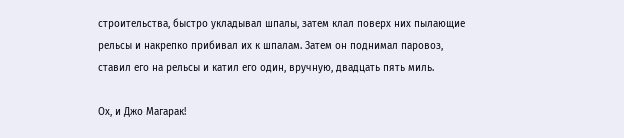строительства, быстро укладывал шпалы, затем клал поверх них пылающие рельсы и накрепко прибивал их к шпалам. Затем он поднимал паровоз, ставил его на рельсы и катил его один, вручную, двадцать пять миль.

Ох, и Джо Магарак!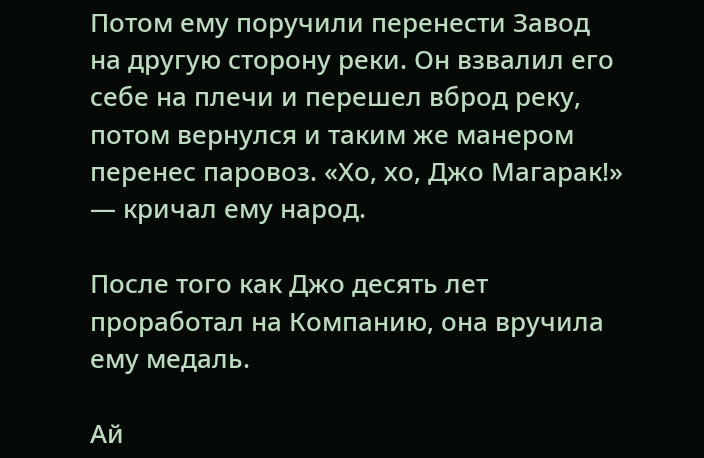Потом ему поручили перенести Завод на другую сторону реки. Он взвалил его себе на плечи и перешел вброд реку, потом вернулся и таким же манером перенес паровоз. «Хо, хо, Джо Магарак!» — кричал ему народ.

После того как Джо десять лет проработал на Компанию, она вручила ему медаль.

Ай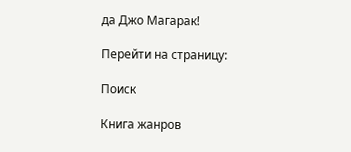да Джо Магарак!

Перейти на страницу:

Поиск

Книга жанров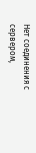Нет соединения с сервером,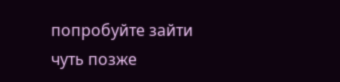попробуйте зайти чуть позже